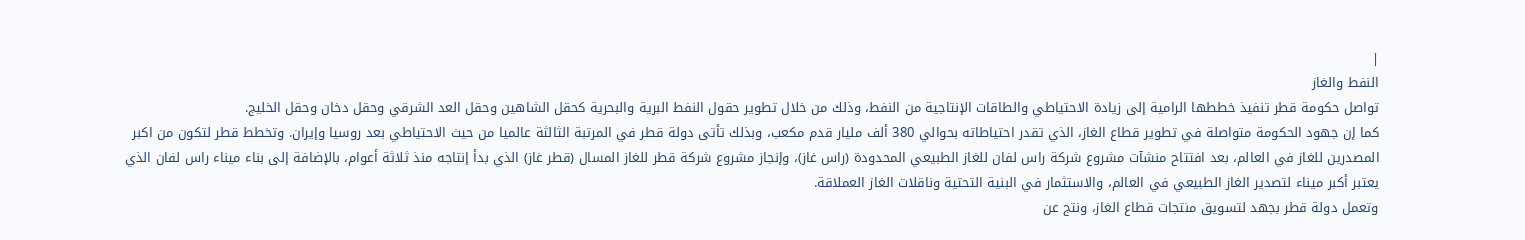|
النفط والغاز
تواصل حكومة قطر تنفيذ خططها الرامية إلى زيادة الاحتياطي والطاقات الإنتاجية من النفط، وذلك من خلال تطوير حقول النفط البرية والبحرية كحقل الشاهين وحقل العد الشرقي وحقل دخان وحقل الخليج.
كما إن جهود الحكومة متواصلة في تطوير قطاع الغاز، الذي تقدر احتياطاته بحوالي 380 ألف مليار قدم مكعب، وبذلك تأتى دولة قطر في المرتبة الثالثة عالميا من حيث الاحتياطي بعد روسيا وإيران. وتخطط قطر لتكون من اكبر المصدرين للغاز في العالم، بعد افتتاح منشآت مشروع شركة راس لفان للغاز الطبيعي المحدودة (راس غاز)، وإنجاز مشروع شركة قطر للغاز المسال (قطر غاز) الذي بدأ إنتاجه منذ ثلاثة أعوام، بالإضافة إلى بناء ميناء راس لفان الذي يعتبر أكبر ميناء لتصدير الغاز الطبيعي في العالم، والاستثمار في البنية التحتية وناقلات الغاز العملاقة.
وتعمل دولة قطر بجهد لتسويق منتجات قطاع الغاز، ونتج عن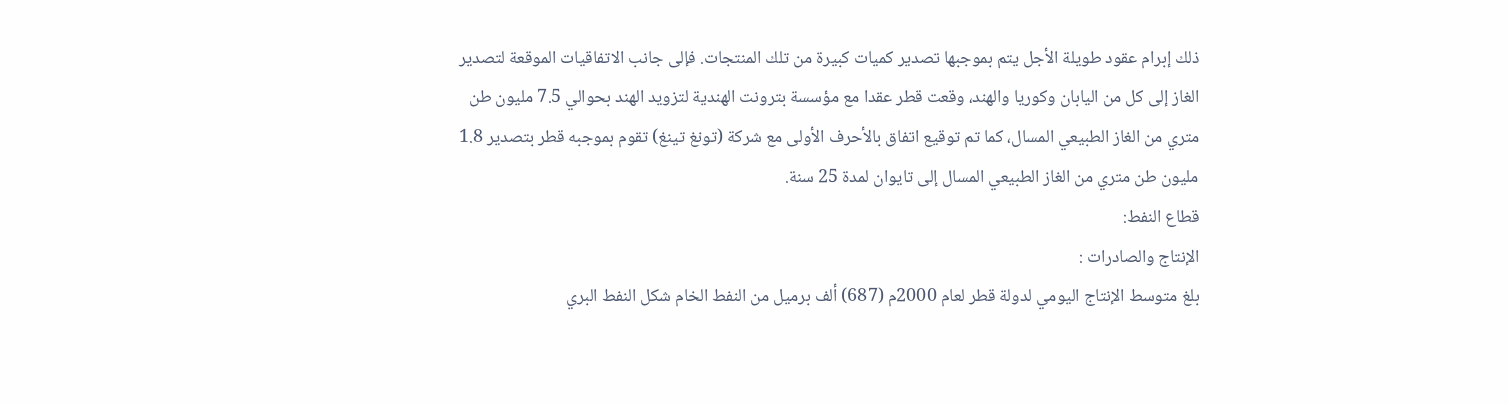ذلك إبرام عقود طويلة الأجل يتم بموجبها تصدير كميات كبيرة من تلك المنتجات. فإلى جانب الاتفاقيات الموقعة لتصدير الغاز إلى كل من اليابان وكوريا والهند، وقعت قطر عقدا مع مؤسسة بترونت الهندية لتزويد الهند بحوالي 7.5 مليون طن متري من الغاز الطبيعي المسال، كما تم توقيع اتفاق بالأحرف الأولى مع شركة (تونغ تينغ) تقوم بموجبه قطر بتصدير 1.8 مليون طن متري من الغاز الطبيعي المسال إلى تايوان لمدة 25 سنة.
قطاع النفط:
الإنتاج والصادرات :
بلغ متوسط الإنتاج اليومي لدولة قطر لعام 2000م (687) ألف برميل من النفط الخام شكل النفط البري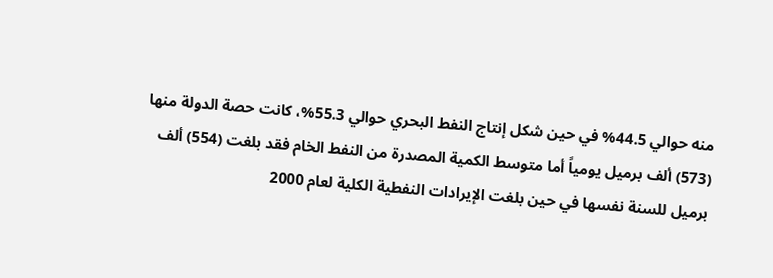منه حوالي 44.5% في حين شكل إنتاج النفط البحري حوالي 55.3%، كانت حصة الدولة منها (573) ألف برميل يومياً أما متوسط الكمية المصدرة من النفط الخام فقد بلغت (554) ألف برميل للسنة نفسها في حين بلغت الإيرادات النفطية الكلية لعام 2000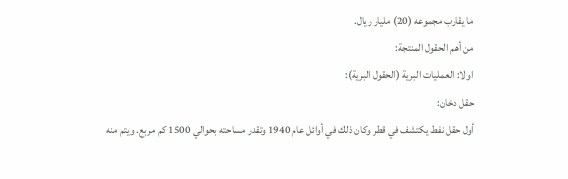ما يقارب مجموعه (20) مليار ريال.
من أهم الحقول المنتجة:
اولا: العمليات البرية (الحقول البرية):
حقل دخان:
أول حقل نفط يكتشف في قطر وكان ذلك في أوائل عام 1940 وتقدر مساحته بحوالي 1500 كم مربع. ويتم منه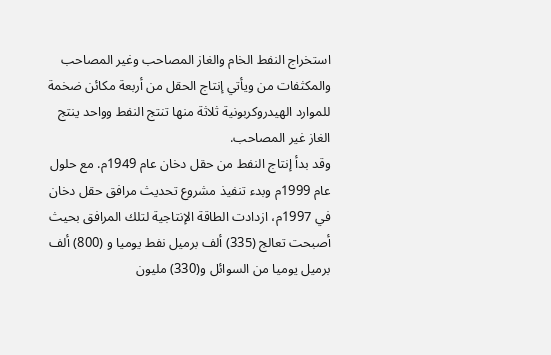استخراج النفط الخام والغاز المصاحب وغير المصاحب والمكثفات من ويأتي إنتاج الحقل من أربعة مكائن ضخمة للموارد الهيدروكربونية ثلاثة منها تنتج النفط وواحد ينتج الغاز غير المصاحب.
وقد بدأ إنتاج النفط من حقل دخان عام 1949م. مع حلول عام 1999م وبدء تنفيذ مشروع تحديث مرافق حقل دخان في 1997م، ازدادت الطاقة الإنتاجية لتلك المرافق بحيث أصبحت تعالج (335) ألف برميل نفط يوميا و (800) ألف برميل يوميا من السوائل و(330) مليون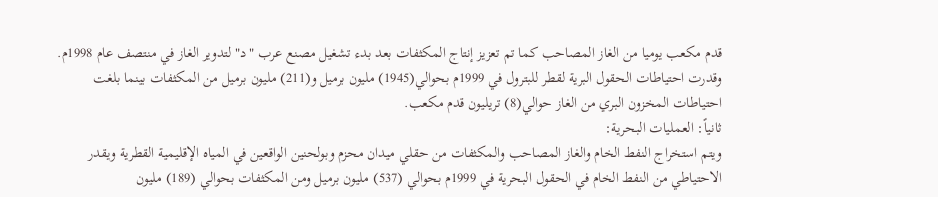قدم مكعب يوميا من الغاز المصاحب كما تم تعزيز إنتاج المكثفات بعد بدء تشغيل مصنع عرب "د" لتدوير الغاز في منتصف عام 1998م.
وقدرت احتياطات الحقول البرية لقطر للبترول في 1999م بحوالي(1945) مليون برميل و(211) مليون برميل من المكثفات بينما بلغت احتياطات المخزون البري من الغاز حوالي(8) تريليون قدم مكعب.
ثانياً: العمليات البحرية:
ويتم استخراج النفط الخام والغاز المصاحب والمكثفات من حقلي ميدان محزم وبولحنين الواقعين في المياه الإقليمية القطرية ويقدر الاحتياطي من النفط الخام في الحقول البحرية في 1999م بحوالي (537) مليون برميل ومن المكثفات بحوالي (189) مليون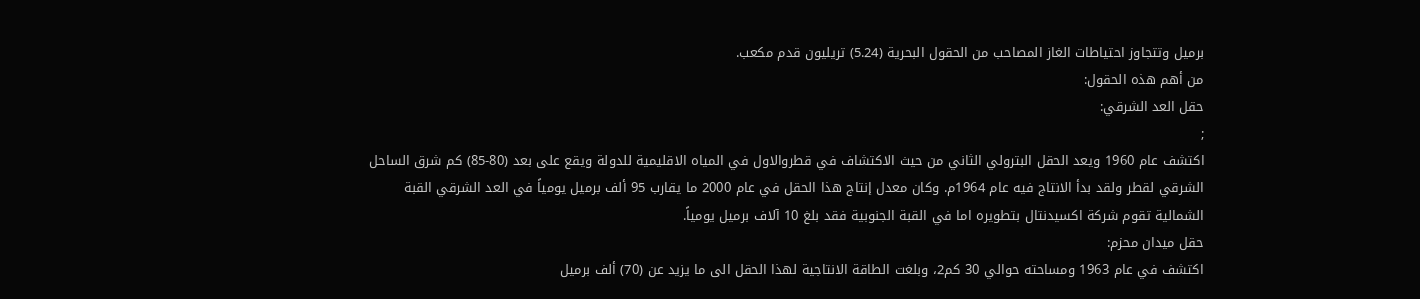برميل وتتجاوز احتياطات الغاز المصاحب من الحقول البحرية (5.24) تريليون قدم مكعب.
من أهم هذه الحقول:
حقل العد الشرقي:
;
اكتشف عام 1960 ويعد الحقل البترولي الثاني من حيث الاكتشاف في قطروالاول في المياه الاقليمية للدولة ويقع على بعد (80-85) كم شرق الساحل الشرقي لقطر ولقد بدأ الانتاج فيه عام 1964م. وكان معدل إنتاج هذا الحقل في عام 2000 ما يقارب 95 ألف برميل يومياً في العد الشرقي القبة الشمالية تقوم شركة اكسيدنتال بتطويره اما في القبة الجنوبية فقد بلغ 10 آلاف برميل يومياً.
حقل ميدان محزم:
اكتشف في عام 1963 ومساحته حوالي 30 كم2، وبلغت الطاقة الانتاجية لهذا الحقل الى ما يزيد عن (70) ألف برميل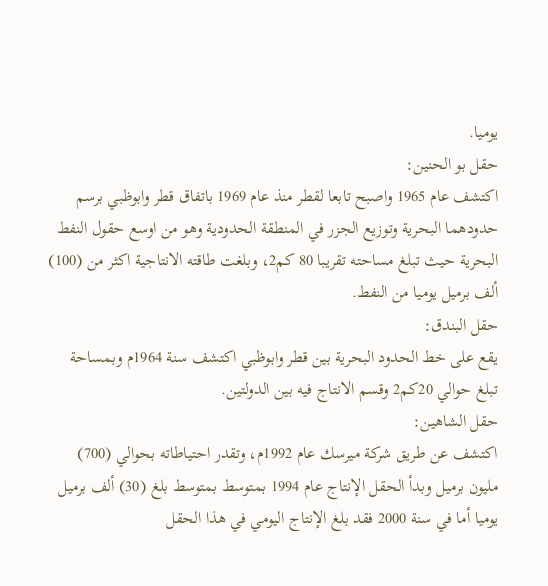يوميا.
حقل بو الحنين:
اكتشف عام 1965 واصبح تابعا لقطر منذ عام 1969 باتفاق قطر وابوظبي برسم حدودهما البحرية وتوزيع الجزر في المنطقة الحدودية وهو من اوسع حقول النفط البحرية حيث تبلغ مساحته تقريبا 80 كم2، وبلغت طاقته الانتاجية اكثر من (100) ألف برميل يوميا من النفط.
حقل البندق:
يقع على خط الحدود البحرية بين قطر وابوظبي اكتشف سنة 1964م وبمساحة تبلغ حوالي 20كم2 وقسم الانتاج فيه بين الدولتين.
حقل الشاهين:
اكتشف عن طريق شركة ميرسك عام 1992م، وتقدر احتياطاته بحوالي (700) مليون برميل وبدأ الحقل الإنتاج عام 1994 بمتوسط بمتوسط بلغ (30) ألف برميل يوميا أما في سنة 2000 فقد بلغ الإنتاج اليومي في هذا الحقل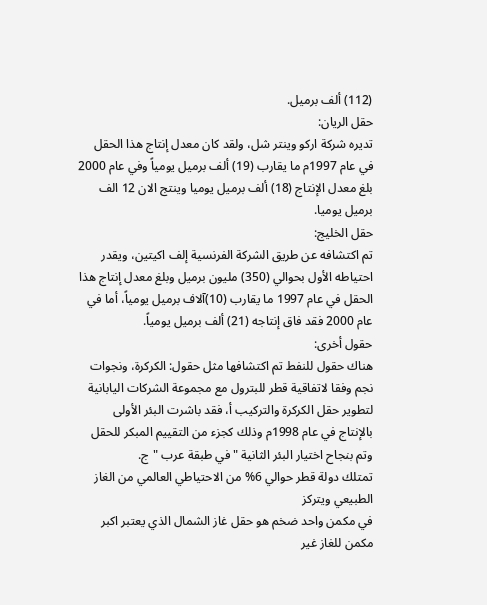(112) ألف برميل.
حقل الريان:
تديره شركة اركو وينتر شل، ولقد كان معدل إنتاج هذا الحقل في عام 1997م ما يقارب (19) ألف برميل يومياً وفي عام 2000 بلغ معدل الإنتاج (18) ألف برميل يوميا وينتج الان 12 الف برميل يوميا.
حقل الخليج:
تم اكتشافه عن طريق الشركة الفرنسية إلف اكيتين، ويقدر احتياطه الأول بحوالي (350) مليون برميل وبلغ معدل إنتاج هذا الحقل في عام 1997 ما يقارب (10)آلاف برميل يومياً، أما في عام 2000 فقد فاق إنتاجه (21) ألف برميل يومياً.
حقول أخرى:
هناك حقول للنفط تم اكتشافها مثل حقول: الكركرة، ونجوات نجم وفقا لاتفاقية قطر للبترول مع مجموعة الشركات اليابانية لتطوير حقل الكركرة والتركيب أ، فقد باشرت البئر الأولى بالإنتاج في عام 1998م وذلك كجزء من التقييم المبكر للحقل وتم بنجاح اختيار البئر الثانية "في طبقة عرب "ج.
تمتلك دولة قطر حوالي 6% من الاحتياطي العالمي من الغاز الطبيعي ويتركز
في مكمن واحد ضخم هو حقل غاز الشمال الذي يعتبر اكبر مكمن للغاز غير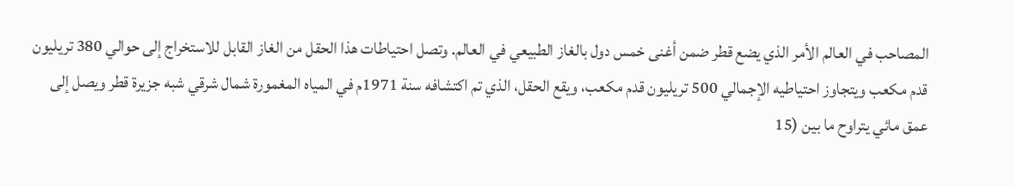المصاحب في العالم الأمر الذي يضع قطر ضمن أغنى خمس دول بالغاز الطبيعي في العالم. وتصل احتياطات هذا الحقل من الغاز القابل للاستخراج إلى حوالي 380 تريليون قدم مكعب ويتجاوز احتياطيه الإجمالي 500 تريليون قدم مكعب، ويقع الحقل، الذي تم اكتشافه سنة 1971م في المياه المغمورة شمال شرقي شبه جزيرة قطر ويصل إلى عمق مائي يتراوح ما بين (15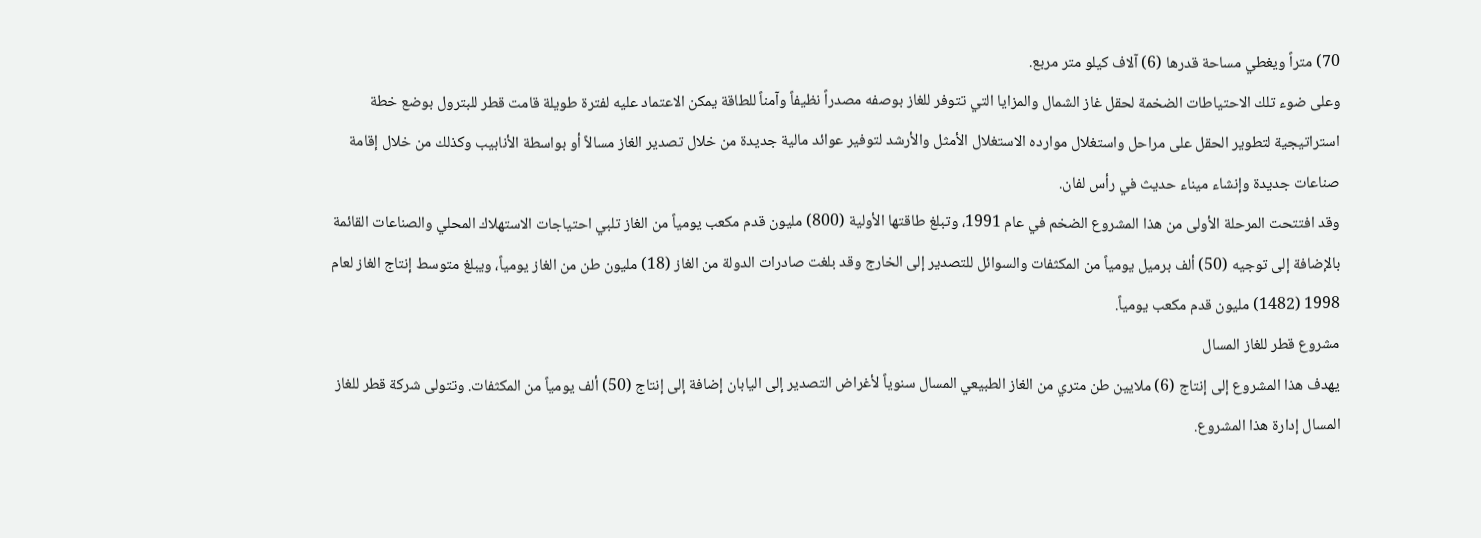70) متراً ويغطي مساحة قدرها (6) آلاف كيلو متر مربع.
وعلى ضوء تلك الاحتياطات الضخمة لحقل غاز الشمال والمزايا التي تتوفر للغاز بوصفه مصدراً نظيفاً وآمناً للطاقة يمكن الاعتماد عليه لفترة طويلة قامت قطر للبترول بوضع خطة استراتيجية لتطوير الحقل على مراحل واستغلال موارده الاستغلال الأمثل والأرشد لتوفير عوائد مالية جديدة من خلال تصدير الغاز مسالاً أو بواسطة الأنابيب وكذلك من خلال إقامة صناعات جديدة وإنشاء ميناء حديث في رأس لفان.
وقد افتتحت المرحلة الأولى من هذا المشروع الضخم في عام 1991، وتبلغ طاقتها الأولية (800) مليون قدم مكعب يومياً من الغاز تلبي احتياجات الاستهلاك المحلي والصناعات القائمة بالإضافة إلى توجيه (50) ألف برميل يومياً من المكثفات والسوائل للتصدير إلى الخارج وقد بلغت صادرات الدولة من الغاز (18) مليون طن من الغاز يومياً، ويبلغ متوسط إنتاج الغاز لعام 1998 (1482) مليون قدم مكعب يومياً.
مشروع قطر للغاز المسال
يهدف هذا المشروع إلى إنتاج (6) ملايين طن متري من الغاز الطبيعي المسال سنوياً لأغراض التصدير إلى اليابان إضافة إلى إنتاج (50) ألف يومياً من المكثفات. وتتولى شركة قطر للغاز المسال إدارة هذا المشروع.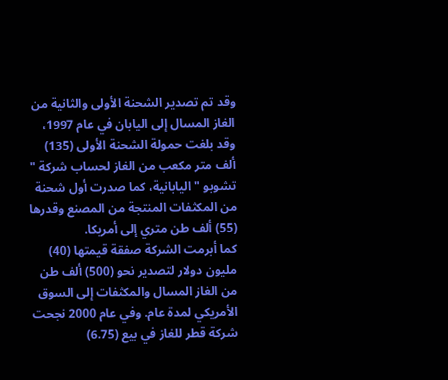وقد تم تصدير الشحنة الأولى والثانية من الغاز المسال إلى اليابان في عام 1997، وقد بلغت حمولة الشحنة الأولى (135) ألف متر مكعب من الغاز لحساب شركة " تشوبو " اليابانية، كما صدرت أول شحنة من المكثفات المنتجة من المصنع وقدرها (55) ألف طن متري إلى أمريكا.
كما أبرمت الشركة صفقة قيمتها (40) مليون دولار لتصدير نحو (500) ألف طن من الغاز المسال والمكثفات إلى السوق الأمريكي لمدة عام. وفي عام 2000 نجحت شركة قطر للغاز في بيع (6.75)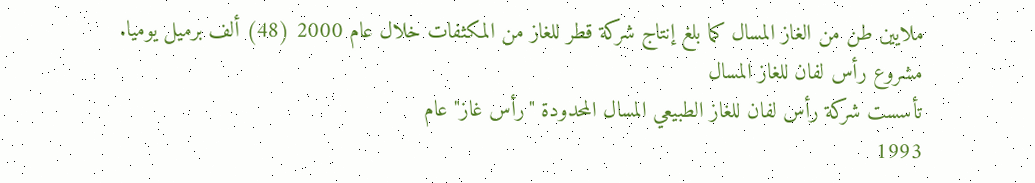ملايين طن من الغاز المسال كما بلغ إنتاج شركة قطر للغاز من المكثفات خلال عام 2000 (48) ألف برميل يوميا.
مشروع رأس لفان للغاز المسال
تأسست شركة رأس لفان للغاز الطبيعي المسال المحدودة "رأس غاز" عام
1993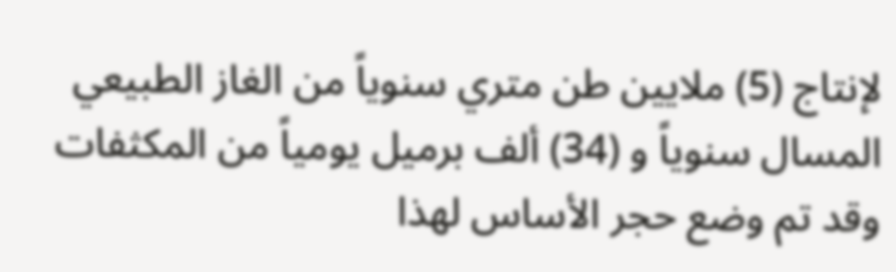لإنتاج (5) ملايين طن متري سنوياً من الغاز الطبيعي المسال سنوياً و (34) ألف برميل يومياً من المكثفات وقد تم وضع حجر الأساس لهذا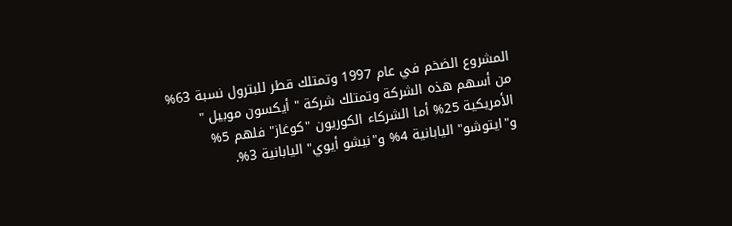المشروع الضخم في عام 1997 وتمتلك قطر للبترول نسبة 63% من أسهم هذه الشركة وتمتلك شركة " أيكسون موبيل " الأمريكية 25% أما الشركاء الكوريون "كوغاز" فلهم 5% و"ايتوشو" اليابانية 4% و"نيشو أيوي" اليابانية 3%.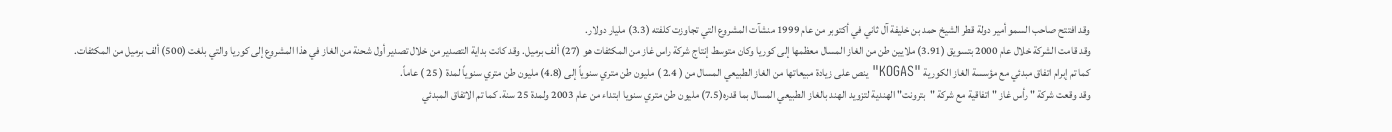وقد افتتح صاحب السمو أمير دولة قطر الشيخ حمد بن خليفة آل ثاني في أكتوبر من عام 1999 منشآت المشروع التي تجاوزت كلفته (3.3) مليار دولار.
وقد قامت الشركة خلال عام 2000 بتسويق (3.91) ملايين طن من الغاز المسال معظمها إلى كوريا وكان متوسط إنتاج شركة راس غاز من المكثفات هو (27) ألف برميل. وقد كانت بداية التصدير من خلال تصدير أول شحنة من الغاز في هذا المشروع إلى كوريا والتي بلغت (500) ألف برميل من المكثفات.
كما تم إبرام اتفاق مبدئي مع مؤسسة الغاز الكورية "KOGAS" ينص على زيادة مبيعاتها من الغاز الطبيعي المسال من ( 2.4 ) مليون طن متري سنوياً إلى (4.8) مليون طن متري سنوياً لمدة ( 25 ) عاماً.
وقد وقعت شركة " رأس غاز " اتفاقية مع شركة "بترونت" الهندية لتزويد الهند بالغاز الطبيعي المسال بما قدره(7.5) مليون طن متري سنويا ابتداء من عام 2003 ولمدة 25 سنة. كما تم الاتفاق المبدئي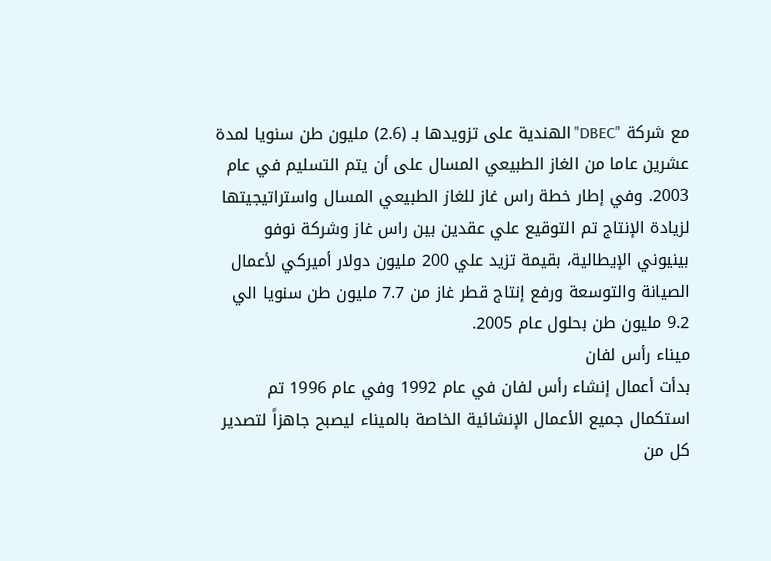مع شركة "DBEC" الهندية على تزويدها بـ (2.6) مليون طن سنويا لمدة عشرين عاما من الغاز الطبيعي المسال على أن يتم التسليم في عام 2003. وفي إطار خطة راس غاز للغاز الطبيعي المسال واستراتيجيتها لزيادة الإنتاج تم التوقيع علي عقدين بين راس غاز وشركة نوفو بينيوني الإيطالية، بقيمة تزيد علي 200 مليون دولار أميركي لأعمال الصيانة والتوسعة ورفع إنتاج قطر غاز من 7.7 مليون طن سنويا الي 9.2 مليون طن بحلول عام 2005.
ميناء رأس لفان
بدأت أعمال إنشاء رأس لفان في عام 1992 وفي عام 1996 تم استكمال جميع الأعمال الإنشائية الخاصة بالميناء ليصبح جاهزاً لتصدير كل من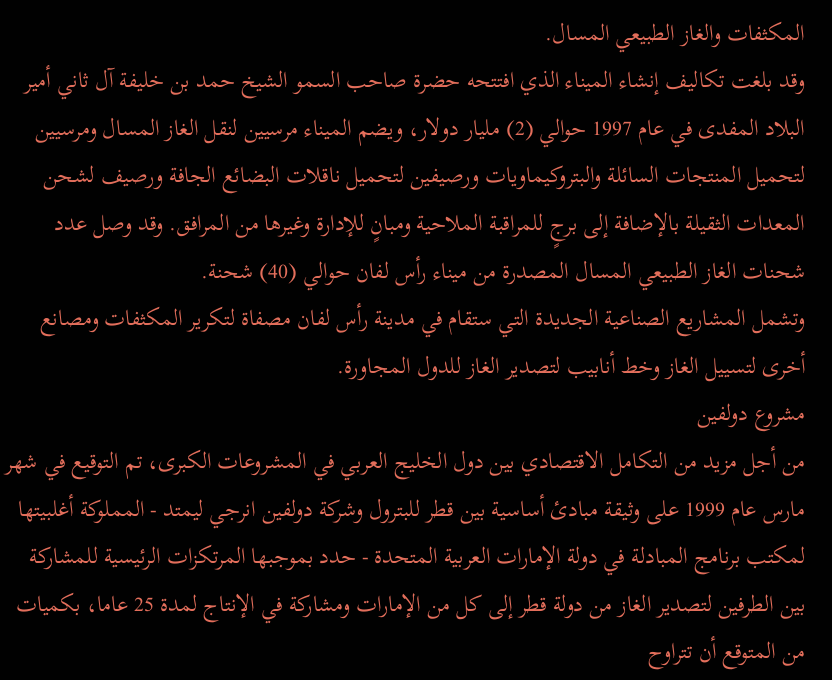المكثفات والغاز الطبيعي المسال.
وقد بلغت تكاليف إنشاء الميناء الذي افتتحه حضرة صاحب السمو الشيخ حمد بن خليفة آل ثاني أمير البلاد المفدى في عام 1997 حوالي (2) مليار دولار، ويضم الميناء مرسيين لنقل الغاز المسال ومرسيين لتحميل المنتجات السائلة والبتروكيماويات ورصيفين لتحميل ناقلات البضائع الجافة ورصيف لشحن المعدات الثقيلة بالإضافة إلى برجٍ للمراقبة الملاحية ومبانٍ للإدارة وغيرها من المرافق. وقد وصل عدد شحنات الغاز الطبيعي المسال المصدرة من ميناء رأس لفان حوالي (40) شحنة.
وتشمل المشاريع الصناعية الجديدة التي ستقام في مدينة رأس لفان مصفاة لتكرير المكثفات ومصانع أخرى لتسييل الغاز وخط أنابيب لتصدير الغاز للدول المجاورة.
مشروع دولفين
من أجل مزيد من التكامل الاقتصادي بين دول الخليج العربي في المشروعات الكبرى، تم التوقيع في شهر مارس عام 1999 على وثيقة مبادئ أساسية بين قطر للبترول وشركة دولفين انرجي ليمتد - المملوكة أغلبيتها لمكتب برنامج المبادلة في دولة الإمارات العربية المتحدة - حدد بموجبها المرتكزات الرئيسية للمشاركة بين الطرفين لتصدير الغاز من دولة قطر إلى كل من الإمارات ومشاركة في الإنتاج لمدة 25 عاما، بكميات من المتوقع أن تتراوح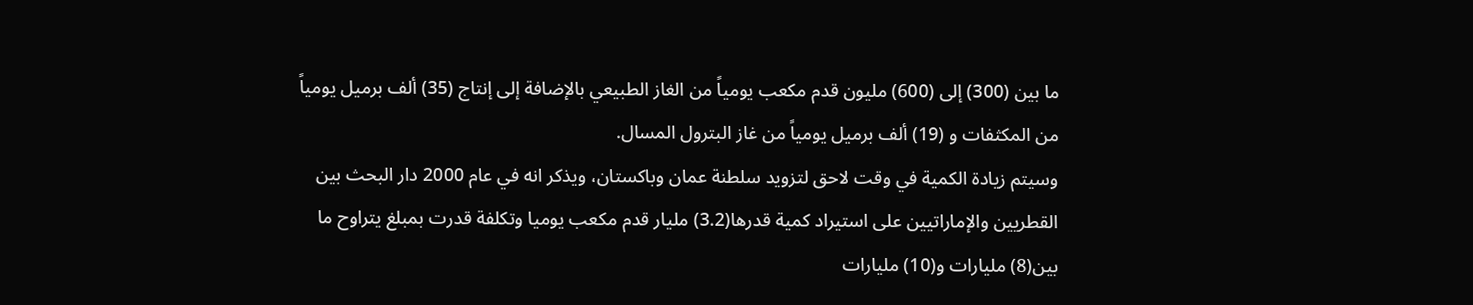ما بين (300) إلى (600) مليون قدم مكعب يومياً من الغاز الطبيعي بالإضافة إلى إنتاج (35) ألف برميل يومياً من المكثفات و (19) ألف برميل يومياً من غاز البترول المسال.
وسيتم زيادة الكمية في وقت لاحق لتزويد سلطنة عمان وباكستان، ويذكر انه في عام 2000 دار البحث بين القطريين والإماراتيين على استيراد كمية قدرها(3.2) مليار قدم مكعب يوميا وتكلفة قدرت بمبلغ يتراوح ما بين(8) مليارات و(10) مليارات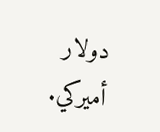دولار أميركي.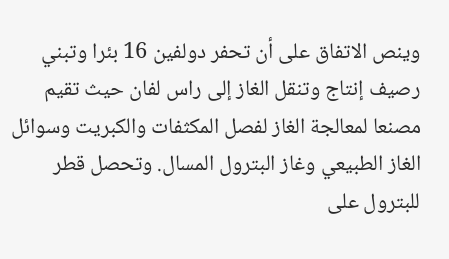وينص الاتفاق على أن تحفر دولفين 16 بئرا وتبني رصيف إنتاج وتنقل الغاز إلى راس لفان حيث تقيم مصنعا لمعالجة الغاز لفصل المكثفات والكبريت وسوائل الغاز الطبيعي وغاز البترول المسال. وتحصل قطر للبترول على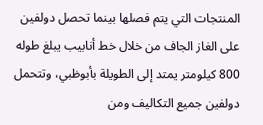المنتجات التي يتم فصلها بينما تحصل دولفين على الغاز الجاف من خلال خط أنابيب يبلغ طوله 800 كيلومتر يمتد إلى الطويلة بأبوظبي، وتتحمل دولفين جميع التكاليف ومن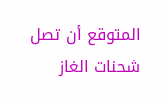المتوقع أن تصل شحنات الغاز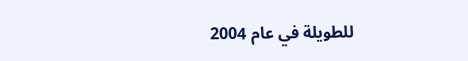للطويلة في عام 2004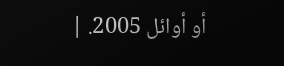أو أوائل 2005. |